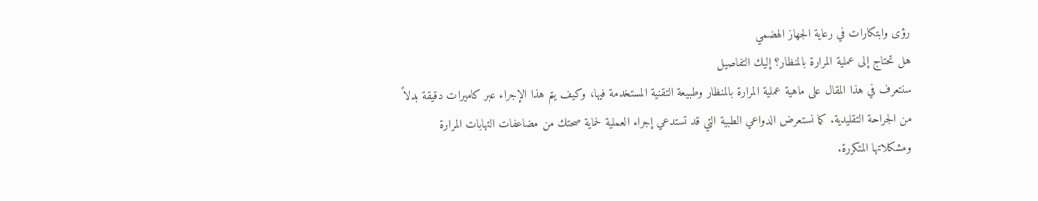رؤى وابتكارات في رعاية الجهاز الهضمي
هل تحتاج إلى عملية المرارة بالمنظار؟ إليك التفاصيل
سنتعرف في هذا المقال على ماهية عملية المرارة بالمنظار وطبيعة التقنية المستخدمة فيها، وكيف يتم هذا الإجراء عبر كاميرات دقيقة بدلاً من الجراحة التقليدية. كما نستعرض الدواعي الطبية التي قد تستدعي إجراء العملية لحماية صحتك من مضاعفات التهابات المرارة ومشكلاتها المتكررة.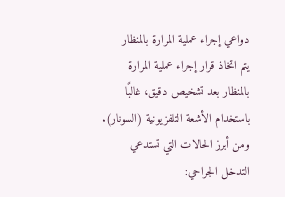دواعي إجراء عملية المرارة بالمنظار
يتم اتخاذ قرار إجراء عملية المرارة بالمنظار بعد تشخيص دقيق، غالبًا باستخدام الأشعة التلفزيونية (السونار). ومن أبرز الحالات التي تستدعي التدخل الجراحي: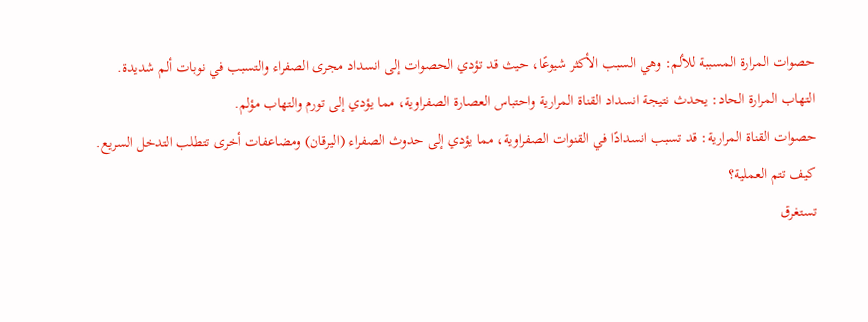حصوات المرارة المسببة للألم: وهي السبب الأكثر شيوعًا، حيث قد تؤدي الحصوات إلى انسداد مجرى الصفراء والتسبب في نوبات ألم شديدة.
التهاب المرارة الحاد: يحدث نتيجة انسداد القناة المرارية واحتباس العصارة الصفراوية، مما يؤدي إلى تورم والتهاب مؤلم.
حصوات القناة المرارية: قد تسبب انسدادًا في القنوات الصفراوية، مما يؤدي إلى حدوث الصفراء (اليرقان) ومضاعفات أخرى تتطلب التدخل السريع.
كيف تتم العملية؟
تستغرق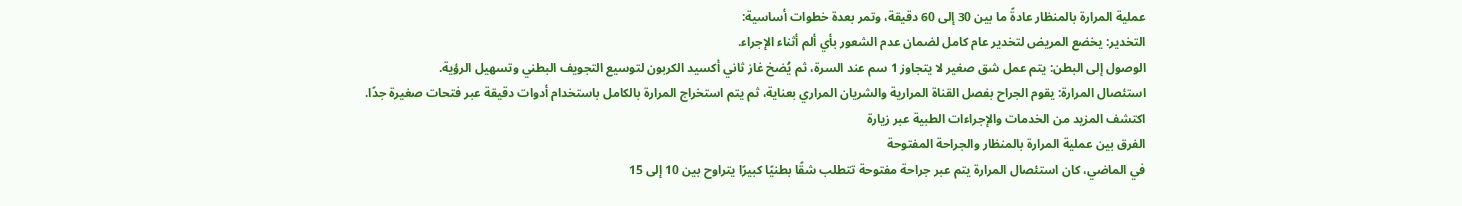عملية المرارة بالمنظار عادةً ما بين 30 إلى 60 دقيقة، وتمر بعدة خطوات أساسية:
التخدير: يخضع المريض لتخدير عام كامل لضمان عدم الشعور بأي ألم أثناء الإجراء.
الوصول إلى البطن: يتم عمل شق صغير لا يتجاوز 1 سم عند السرة، ثم يُضخ غاز ثاني أكسيد الكربون لتوسيع التجويف البطني وتسهيل الرؤية.
استئصال المرارة: يقوم الجراح بفصل القناة المرارية والشريان المراري بعناية، ثم يتم استخراج المرارة بالكامل باستخدام أدوات دقيقة عبر فتحات صغيرة جدًا.
اكتشف المزيد من الخدمات والإجراءات الطبية عبر زيارة
الفرق بين عملية المرارة بالمنظار والجراحة المفتوحة
في الماضي، كان استئصال المرارة يتم عبر جراحة مفتوحة تتطلب شقًا بطنيًا كبيرًا يتراوح بين 10 إلى 15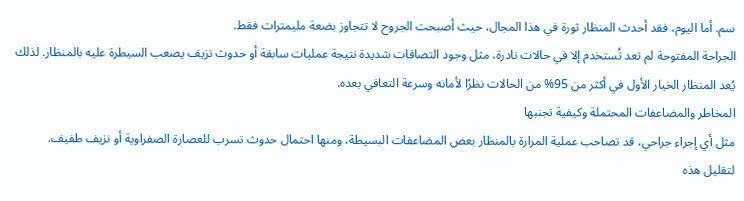سم. أما اليوم، فقد أحدث المنظار ثورة في هذا المجال، حيث أصبحت الجروح لا تتجاوز بضعة مليمترات فقط.
الجراحة المفتوحة لم تعد تُستخدم إلا في حالات نادرة، مثل وجود التصاقات شديدة نتيجة عمليات سابقة أو حدوث نزيف يصعب السيطرة عليه بالمنظار. لذلك يُعد المنظار الخيار الأول في أكثر من 95% من الحالات نظرًا لأمانه وسرعة التعافي بعده.
المخاطر والمضاعفات المحتملة وكيفية تجنبها
مثل أي إجراء جراحي، قد تصاحب عملية المرارة بالمنظار بعض المضاعفات البسيطة، ومنها احتمال حدوث تسرب للعصارة الصفراوية أو نزيف طفيف.
لتقليل هذه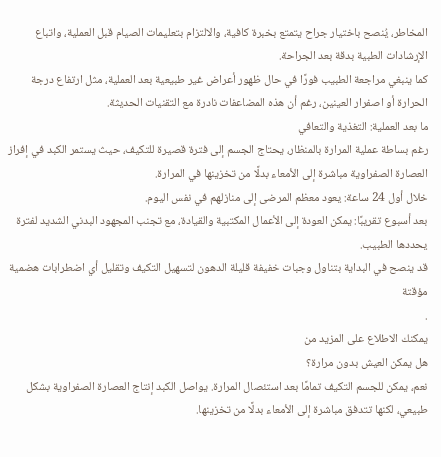المخاطر، يُنصح باختيار جراح يتمتع بخبرة كافية، والالتزام بتعليمات الصيام قبل العملية، واتباع الإرشادات الطبية بدقة بعد الجراحة.
كما ينبغي مراجعة الطبيب فورًا في حال ظهور أعراض غير طبيعية بعد العملية، مثل ارتفاع درجة الحرارة أو اصفرار العينين، رغم أن هذه المضاعفات نادرة مع التقنيات الحديثة.
ما بعد العملية: التغذية والتعافي
رغم بساطة عملية المرارة بالمنظار، يحتاج الجسم إلى فترة قصيرة للتكيف، حيث يستمر الكبد في إفراز العصارة الصفراوية مباشرة إلى الأمعاء بدلًا من تخزينها في المرارة.
خلال أول 24 ساعة: يعود معظم المرضى إلى منازلهم في نفس اليوم.
بعد أسبوع تقريبًا: يمكن العودة إلى الأعمال المكتبية والقيادة، مع تجنب المجهود البدني الشديد لفترة يحددها الطبيب.
قد ينصح في البداية بتناول وجبات خفيفة قليلة الدهون لتسهيل التكيف وتقليل أي اضطرابات هضمية مؤقتة
.
يمكنك الاطلاع على المزيد من
هل يمكن العيش بدون مرارة؟
نعم، يمكن للجسم التكيف تمامًا بعد استئصال المرارة. يواصل الكبد إنتاج العصارة الصفراوية بشكل طبيعي، لكنها تتدفق مباشرة إلى الأمعاء بدلًا من تخزينها.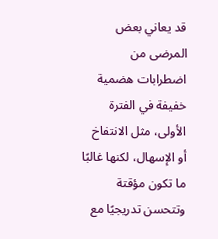قد يعاني بعض المرضى من اضطرابات هضمية خفيفة في الفترة الأولى، مثل الانتفاخ أو الإسهال، لكنها غالبًا ما تكون مؤقتة وتتحسن تدريجيًا مع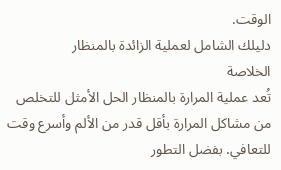الوقت.
دليلك الشامل لعملية الزائدة بالمنظار
الخلاصة
تُعد عملية المرارة بالمنظار الحل الأمثل للتخلص من مشاكل المرارة بأقل قدر من الألم وأسرع وقت للتعافي. بفضل التطور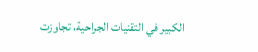الكبير في التقنيات الجراحية، تجاوزت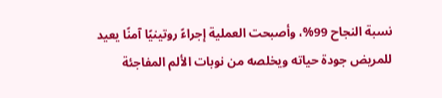نسبة النجاح 99%، وأصبحت العملية إجراءً روتينيًا آمنًا يعيد للمريض جودة حياته ويخلصه من نوبات الألم المفاجئة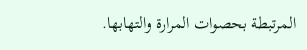المرتبطة بحصوات المرارة والتهابها.